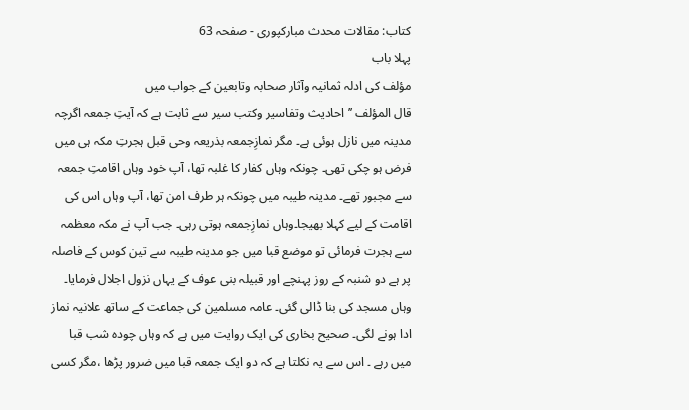کتاب: مقالات محدث مبارکپوری - صفحہ 63
پہلا باب
مؤلف کی ادلہ ثمانیہ وآثار صحابہ وتابعین کے جواب میں
قال المؤلف ’’احادیث وتفاسیر وکتب سیر سے ثابت ہے کہ آیتِ جمعہ اگرچہ مدینہ میں نازل ہوئی ہے۔ مگر نمازِجمعہ بذریعہ وحی قبل ہجرتِ مکہ ہی میں فرض ہو چکی تھی۔ چونکہ وہاں کفار کا غلبہ تھا، آپ خود وہاں اقامتِ جمعہ سے مجبور تھے۔ مدینہ طیبہ میں چونکہ ہر طرف امن تھا، آپ وہاں اس کی اقامت کے لیے کہلا بھیجا۔وہاں نمازِجمعہ ہوتی رہی۔ جب آپ نے مکہ معظمہ سے ہجرت فرمائی تو موضع قبا میں جو مدینہ طیبہ سے تین کوس کے فاصلہ پر ہے دو شنبہ کے روز پہنچے اور قبیلہ بنی عوف کے یہاں نزول اجلال فرمایا۔ وہاں مسجد کی بنا ڈالی گئی۔ عامہ مسلمین کی جماعت کے ساتھ علانیہ نماز ادا ہونے لگی۔ صحیح بخاری کی ایک روایت میں ہے کہ وہاں چودہ شب قبا میں رہے ۔ اس سے یہ نکلتا ہے کہ دو ایک جمعہ قبا میں ضرور پڑھا ،مگر کسی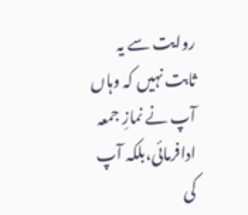روایت سے یہ ثابت نہیں کہ وہاں آپ نے نمازِ جمعہ ادافرمائی،بلکہ آپ کی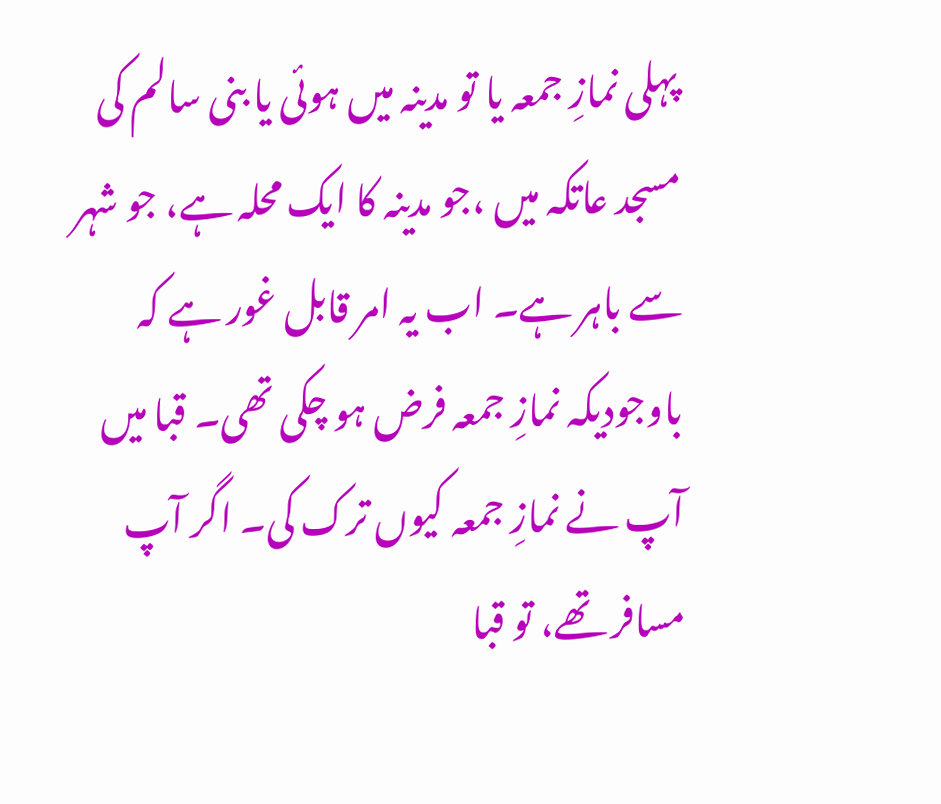پہلی نمازِ جمعہ یا تو مدینہ میں ہوئی یا بنی سالم کی مسجد عاتکہ میں ،جو مدینہ کا ایک محلہ ہے، جو شہر سے باہر ہے۔ اب یہ امر قابل غور ہے کہ باوجودیکہ نمازِ جمعہ فرض ہو چکی تھی۔ قبا میں آپ نے نمازِ جمعہ کیوں ترک کی۔ اگر آپ مسافر تھے، تو قبا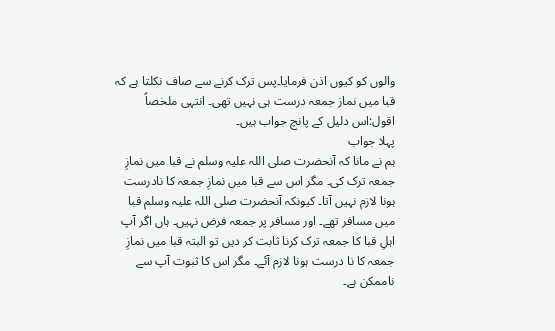والوں کو کیوں اذن فرمایا۔پس ترک کرنے سے صاف نکلتا ہے کہ قبا میں نماز جمعہ درست ہی نہیں تھی۔ انتہی ملخصاً
اقول:اس دلیل کے پانچ جواب ہیں۔
پہلا جواب
ہم نے مانا کہ آنحضرت صلی اللہ علیہ وسلم نے قبا میں نمازِ جمعہ ترک کی۔ مگر اس سے قبا میں نمازِ جمعہ کا نادرست ہونا لازم نہیں آتا۔ کیونکہ آنحضرت صلی اللہ علیہ وسلم قبا میں مسافر تھے۔ اور مسافر پر جمعہ فرض نہیں۔ ہاں اگر آپ اہلِ قبا کا جمعہ ترک کرنا ثابت کر دیں تو البتہ قبا میں نمازِ جمعہ کا نا درست ہونا لازم آئے۔ مگر اس کا ثبوت آپ سے ناممکن ہے۔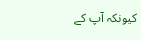کیونکہ آپ کے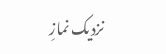نزدیک نمازِ